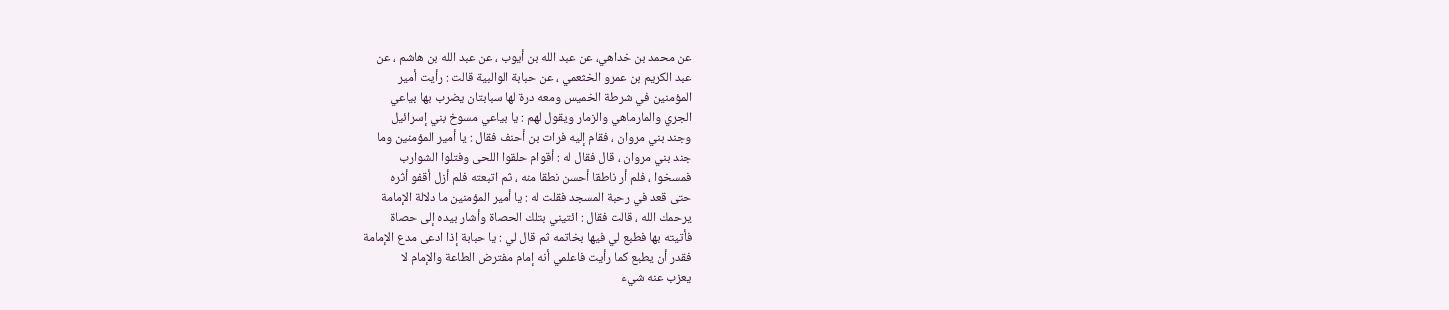عن محمد بن خداهي، عن عبد الله بن أيوب ، عن عبد الله بن هاشم ، عن
عبد الكريم بن عمرو الخثعمي ، عن حبابة الوالبية قالت : رأيت أمير
المؤمنين في شرطة الخميس ومعه درة لها سبابتان يضرب بها بياعي
الجري والمارماهي والزمار ويقول لهم : يا بياعي مسوخ بني إسرائيل
وجند بني مروان ، فقام إليه فرات بن أحنف فقال : يا أمير المؤمنين وما
جند بني مروان ، قال فقال له : أقوام حلقوا اللحى وفتلوا الشوارب
فمسخوا ، فلم أر ناطقا أحسن نطقا منه ، ثم اتبعته فلم أزل أقفو أثره
حتى قعد في رحبة المسجد فقلت له : يا أمير المؤمنين ما دلالة الإمامة
يرحمك الله ، قالت فقال : ائتيني بتلك الحصاة وأشار بيده إلى حصاة
فأتيته بها فطبع لي فيها بخاتمه ثم قال لي : يا حبابة إذا ادعى مدع الإمامة
فقدر أن يطبع كما رأيت فاعلمي أنه إمام مفترض الطاعة والإمام لا
يعزب عنه شيء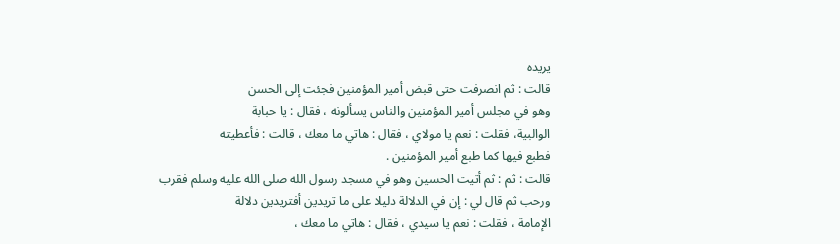يريده
قالت : ثم انصرفت حتى قبض أمير المؤمنين فجئت إلى الحسن
وهو في مجلس أمير المؤمنين والناس يسألونه ، فقال : يا حبابة
الوالبية، فقلت : نعم يا مولاي ، فقال : هاتي ما معك ، قالت : فأعطيته
فطبع فيها كما طبع أمير المؤمنين .
قالت : ثم : ثم أتيت الحسين وهو في مسجد رسول الله صلى الله عليه وسلم فقرب
ورحب ثم قال لي : إن في الدلالة دليلا على ما تريدين أفتريدين دلالة
الإمامة ، فقلت : نعم يا سيدي ، فقال : هاتي ما معك ،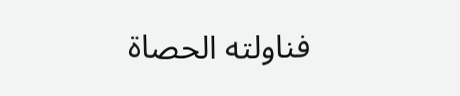فناولته الحصاة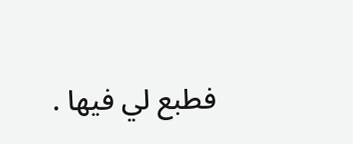فطبع لي فيها .